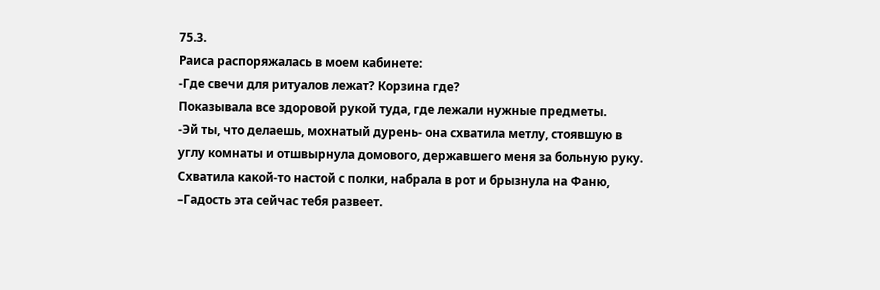75.3.
Раиса распоряжалась в моем кабинете:
-Где свечи для ритуалов лежат? Корзина где?
Показывала все здоровой рукой туда, где лежали нужные предметы.
-Эй ты, что делаешь, мохнатый дурень- она схватила метлу, стоявшую в углу комнаты и отшвырнула домового, державшего меня за больную руку. Схватила какой-то настой с полки, набрала в рот и брызнула на Фаню, –Гадость эта сейчас тебя развеет.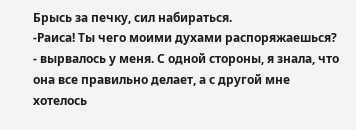Брысь за печку, сил набираться.
-Раиса! Ты чего моими духами распоряжаешься? - вырвалось у меня. С одной стороны, я знала, что она все правильно делает, а с другой мне хотелось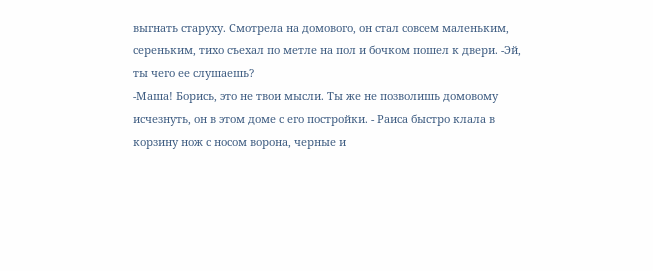выгнать старуху. Смотрела на домового, он стал совсем маленьким, сереньким, тихо съехал по метле на пол и бочком пошел к двери. -Эй, ты чего ее слушаешь?
-Маша! Борись, это не твои мысли. Ты же не позволишь домовому исчезнуть, он в этом доме с его постройки. - Раиса быстро клала в корзину нож с носом ворона, черные и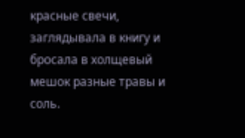красные свечи, заглядывала в книгу и бросала в холщевый мешок разные травы и соль.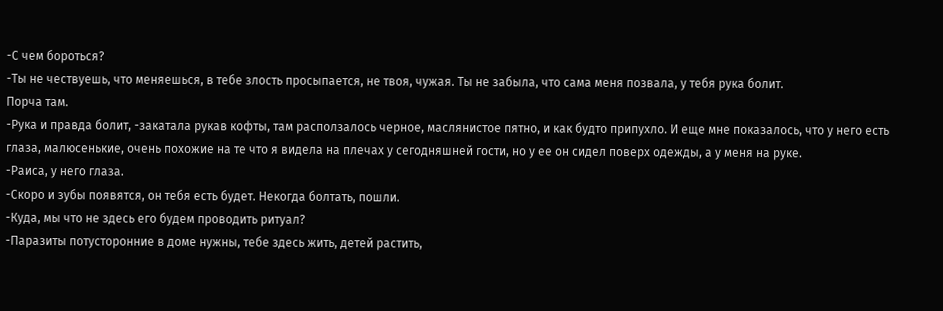-С чем бороться?
-Ты не чествуешь, что меняешься, в тебе злость просыпается, не твоя, чужая. Ты не забыла, что сама меня позвала, у тебя рука болит.
Порча там.
-Рука и правда болит, -закатала рукав кофты, там расползалось черное, маслянистое пятно, и как будто припухло. И еще мне показалось, что у него есть глаза, малюсенькие, очень похожие на те что я видела на плечах у сегодняшней гости, но у ее он сидел поверх одежды, а у меня на руке.
-Раиса, у него глаза.
-Скоро и зубы появятся, он тебя есть будет. Некогда болтать, пошли.
-Куда, мы что не здесь его будем проводить ритуал?
-Паразиты потусторонние в доме нужны, тебе здесь жить, детей растить,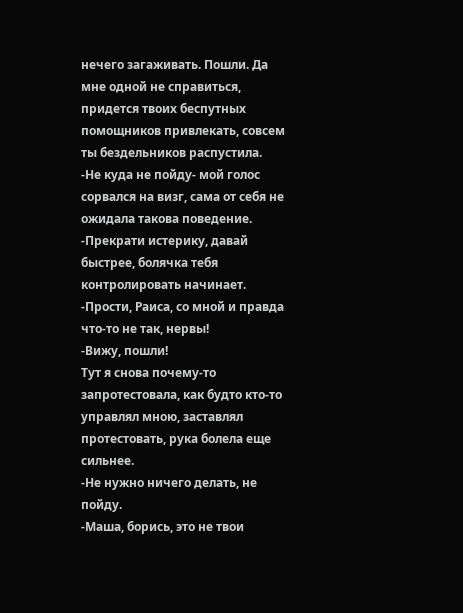нечего загаживать. Пошли. Да мне одной не справиться, придется твоих беспутных помощников привлекать, совсем ты бездельников распустила.
-Не куда не пойду- мой голос сорвался на визг, сама от себя не ожидала такова поведение.
-Прекрати истерику, давай быстрее, болячка тебя контролировать начинает.
-Прости, Раиса, со мной и правда что-то не так, нервы!
-Вижу, пошли!
Тут я снова почему-то запротестовала, как будто кто-то управлял мною, заставлял протестовать, рука болела еще сильнее.
-Не нужно ничего делать, не пойду.
-Маша, борись, это не твои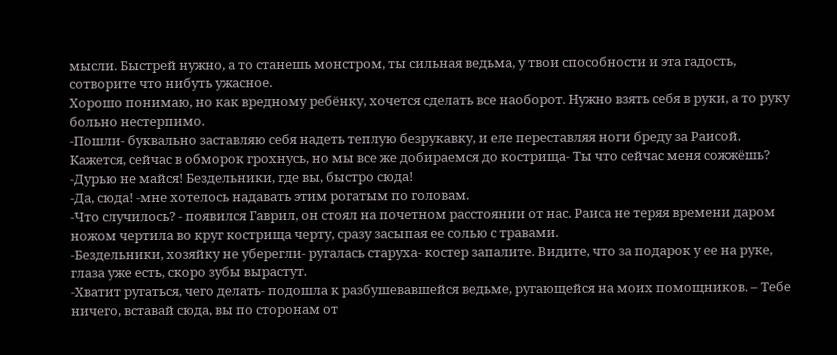мысли. Быстрей нужно, а то станешь монстром, ты сильная ведьма, у твои способности и эта гадость, сотворите что нибуть ужасное.
Хорошо понимаю, но как вредному ребёнку, хочется сделать все наоборот. Нужно взять себя в руки, а то руку больно нестерпимо.
-Пошли- буквально заставляю себя надеть теплую безрукавку, и еле переставляя ноги бреду за Раисой. Кажется, сейчас в обморок грохнусь, но мы все же добираемся до кострища- Ты что сейчас меня сожжёшь?
-Дурью не майся! Бездельники, где вы, быстро сюда!
-Да, сюда! -мне хотелось надавать этим рогатым по головам.
-Что случилось? - появился Гаврил, он стоял на почетном расстоянии от нас. Раиса не теряя времени даром ножом чертила во круг кострища черту, сразу засыпая ее солью с травами.
-Бездельники, хозяйку не уберегли- ругалась старуха- костер запалите. Видите, что за подарок у ее на руке, глаза уже есть, скоро зубы вырастут.
-Хватит ругаться, чего делать- подошла к разбушевавшейся ведьме, ругающейся на моих помощников. – Тебе ничего, вставай сюда, вы по сторонам от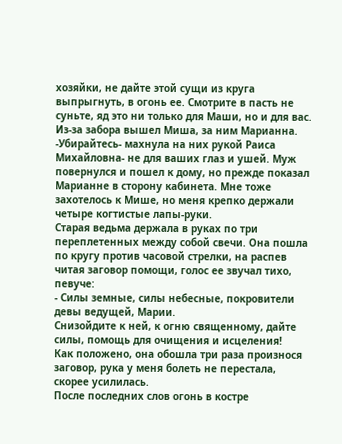хозяйки, не дайте этой сущи из круга выпрыгнуть, в огонь ее. Смотрите в пасть не суньте, яд это ни только для Маши, но и для вас.
Из-за забора вышел Миша, за ним Марианна.
-Убирайтесь- махнула на них рукой Раиса Михайловна- не для ваших глаз и ушей. Муж повернулся и пошел к дому, но прежде показал Марианне в сторону кабинета. Мне тоже захотелось к Мише, но меня крепко держали четыре когтистые лапы-руки.
Старая ведьма держала в руках по три переплетенных между собой свечи. Она пошла по кругу против часовой стрелки, на распев читая заговор помощи, голос ее звучал тихо, певуче:
- Силы земные, силы небесные, покровители девы ведущей, Марии.
Снизойдите к ней, к огню священному, дайте силы, помощь для очищения и исцеления!
Как положено, она обошла три раза произнося заговор, рука у меня болеть не перестала, скорее усилилась.
После последних слов огонь в костре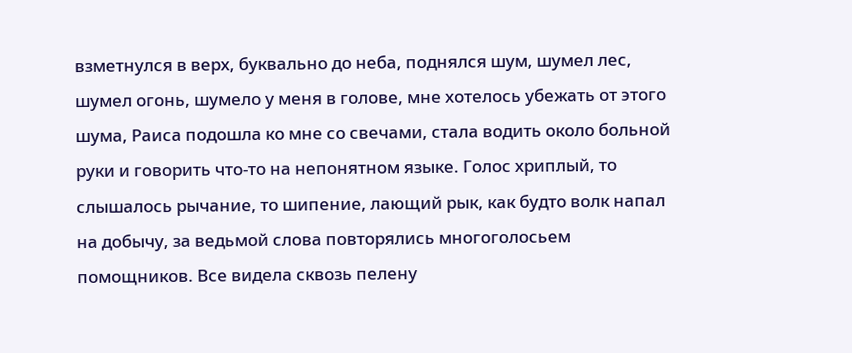взметнулся в верх, буквально до неба, поднялся шум, шумел лес, шумел огонь, шумело у меня в голове, мне хотелось убежать от этого шума, Раиса подошла ко мне со свечами, стала водить около больной руки и говорить что-то на непонятном языке. Голос хриплый, то слышалось рычание, то шипение, лающий рык, как будто волк напал на добычу, за ведьмой слова повторялись многоголосьем помощников. Все видела сквозь пелену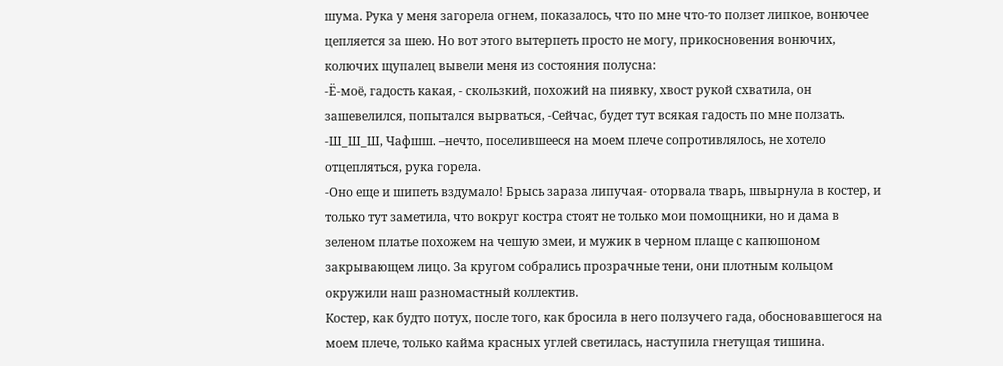шума. Рука у меня загорела огнем, показалось, что по мне что-то ползет липкое, вонючее цепляется за шею. Но вот этого вытерпеть просто не могу, прикосновения вонючих, колючих щупалец вывели меня из состояния полусна:
-Ё-моё, гадость какая, - скользкий, похожий на пиявку, хвост рукой схватила, он зашевелился, попытался вырваться, -Сейчас, будет тут всякая гадость по мне ползать.
-Ш_Ш_Ш, Чафшш. –нечто, поселившееся на моем плече сопротивлялось, не хотело отцепляться, рука горела.
-Оно еще и шипеть вздумало! Брысь зараза липучая- оторвала тварь, швырнула в костер, и только тут заметила, что вокруг костра стоят не только мои помощники, но и дама в зеленом платье похожем на чешую змеи, и мужик в черном плаще с капюшоном закрывающем лицо. За кругом собрались прозрачные тени, они плотным кольцом окружили наш разномастный коллектив.
Костер, как будто потух, после того, как бросила в него ползучего гада, обосновавшегося на моем плече, только кайма красных углей светилась, наступила гнетущая тишина.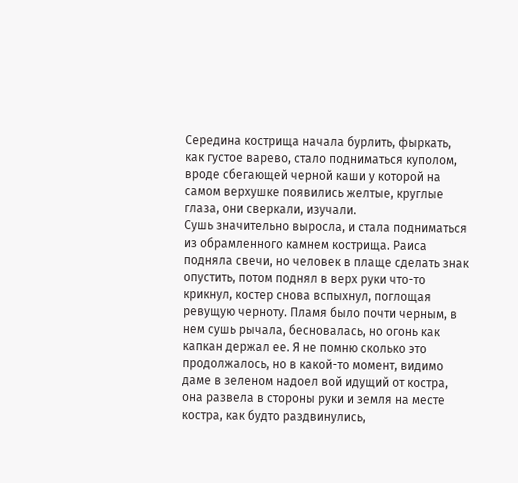Середина кострища начала бурлить, фыркать, как густое варево, стало подниматься куполом, вроде сбегающей черной каши у которой на самом верхушке появились желтые, круглые глаза, они сверкали, изучали.
Сушь значительно выросла, и стала подниматься из обрамленного камнем кострища. Раиса подняла свечи, но человек в плаще сделать знак опустить, потом поднял в верх руки что-то крикнул, костер снова вспыхнул, поглощая ревущую черноту. Пламя было почти черным, в нем сушь рычала, бесновалась, но огонь как капкан держал ее. Я не помню сколько это продолжалось, но в какой-то момент, видимо даме в зеленом надоел вой идущий от костра, она развела в стороны руки и земля на месте костра, как будто раздвинулись,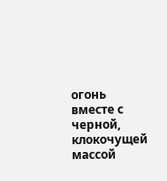огонь вместе с черной, клокочущей массой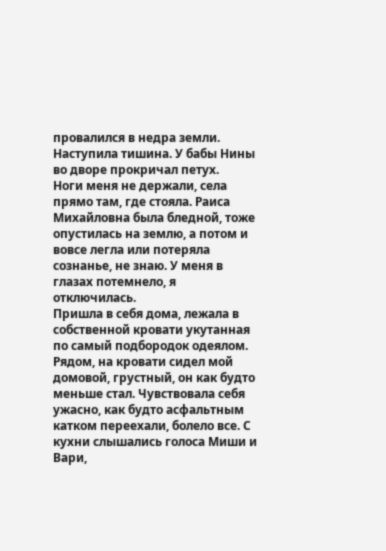провалился в недра земли.
Наступила тишина. У бабы Нины во дворе прокричал петух.
Ноги меня не держали, села прямо там, где стояла. Раиса Михайловна была бледной, тоже опустилась на землю, а потом и вовсе легла или потеряла сознанье, не знаю. У меня в глазах потемнело, я отключилась.
Пришла в себя дома, лежала в собственной кровати укутанная по самый подбородок одеялом.
Рядом, на кровати сидел мой домовой, грустный, он как будто меньше стал. Чувствовала себя ужасно, как будто асфальтным катком переехали, болело все. С кухни слышались голоса Миши и Вари,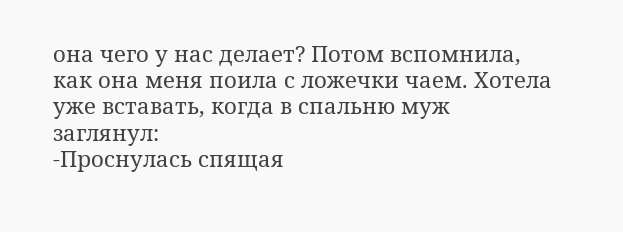она чего у нас делает? Потом вспомнила, как она меня поила с ложечки чаем. Хотела уже вставать, когда в спальню муж заглянул:
-Проснулась спящая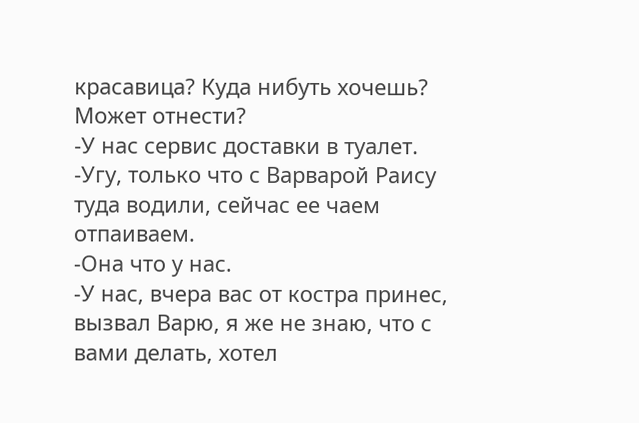красавица? Куда нибуть хочешь? Может отнести?
-У нас сервис доставки в туалет.
-Угу, только что с Варварой Раису туда водили, сейчас ее чаем отпаиваем.
-Она что у нас.
-У нас, вчера вас от костра принес, вызвал Варю, я же не знаю, что с вами делать, хотел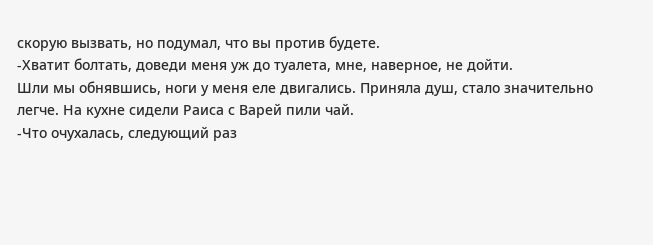скорую вызвать, но подумал, что вы против будете.
-Хватит болтать, доведи меня уж до туалета, мне, наверное, не дойти.
Шли мы обнявшись, ноги у меня еле двигались. Приняла душ, стало значительно легче. На кухне сидели Раиса с Варей пили чай.
-Что очухалась, следующий раз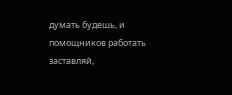думать будешь, и помощников работать заставляй,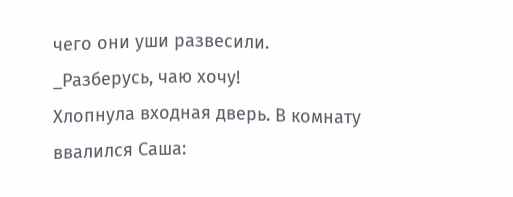чего они уши развесили.
_Разберусь, чаю хочу!
Хлопнула входная дверь. В комнату ввалился Саша: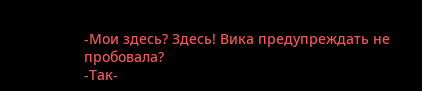-Мои здесь? Здесь! Вика предупреждать не пробовала?
-Так-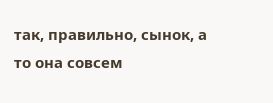так, правильно, сынок, а то она совсем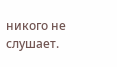никого не слушает.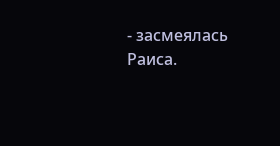- засмеялась Раиса.